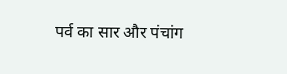पर्व का सार और पंचांग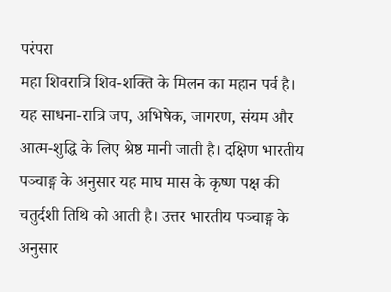परंपरा
महा शिवरात्रि शिव-शक्ति के मिलन का महान पर्व है। यह साधना-रात्रि जप, अभिषेक, जागरण, संयम और आत्म-शुद्धि के लिए श्रेष्ठ मानी जाती है। दक्षिण भारतीय पञ्चाङ्ग के अनुसार यह माघ मास के कृष्ण पक्ष की चतुर्दशी तिथि को आती है। उत्तर भारतीय पञ्चाङ्ग के अनुसार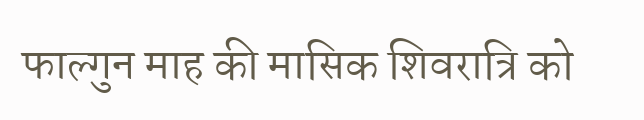फाल्गुन माह की मासिक शिवरात्रि को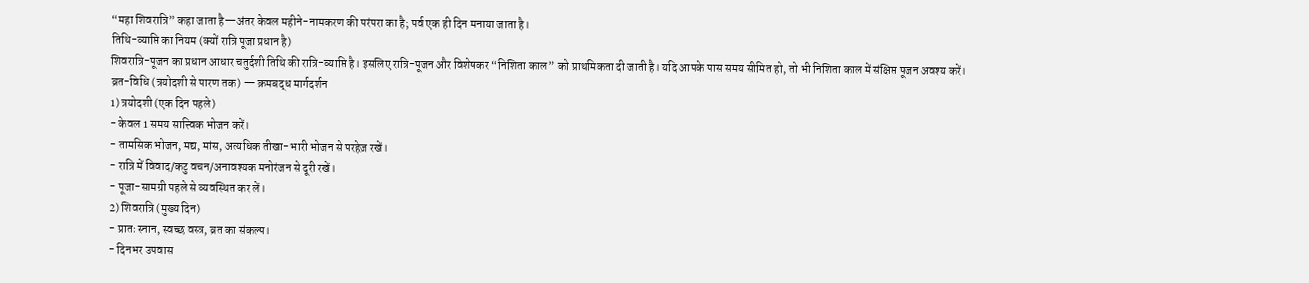“महा शिवरात्रि” कहा जाता है—अंतर केवल महीने-नामकरण की परंपरा का है; पर्व एक ही दिन मनाया जाता है।
तिथि-व्याप्ति का नियम (क्यों रात्रि पूजा प्रधान है)
शिवरात्रि-पूजन का प्रधान आधार चतुर्दशी तिथि की रात्रि-व्याप्ति है। इसलिए रात्रि-पूजन और विशेषकर “निशिता काल” को प्राथमिकता दी जाती है। यदि आपके पास समय सीमित हो, तो भी निशिता काल में संक्षिप्त पूजन अवश्य करें।
व्रत-विधि (त्रयोदशी से पारण तक) — क्रमबद्ध मार्गदर्शन
1) त्रयोदशी (एक दिन पहले)
- केवल 1 समय सात्त्विक भोजन करें।
- तामसिक भोजन, मद्य, मांस, अत्यधिक तीखा-भारी भोजन से परहेज़ रखें।
- रात्रि में विवाद/कटु वचन/अनावश्यक मनोरंजन से दूरी रखें।
- पूजा-सामग्री पहले से व्यवस्थित कर लें।
2) शिवरात्रि (मुख्य दिन)
- प्रातः स्नान, स्वच्छ वस्त्र, व्रत का संकल्प।
- दिनभर उपवास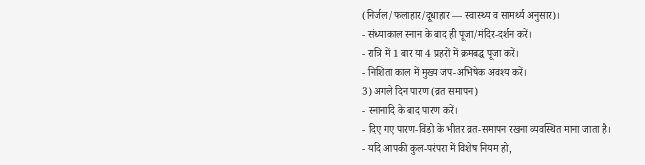(निर्जल/फलाहार/दूधाहार — स्वास्थ्य व सामर्थ्य अनुसार)।
- संध्याकाल स्नान के बाद ही पूजा/मंदिर-दर्शन करें।
- रात्रि में 1 बार या 4 प्रहरों में क्रमबद्ध पूजा करें।
- निशिता काल में मुख्य जप-अभिषेक अवश्य करें।
3) अगले दिन पारण (व्रत समापन)
- स्नानादि के बाद पारण करें।
- दिए गए पारण-विंडो के भीतर व्रत-समापन रखना व्यवस्थित माना जाता है।
- यदि आपकी कुल-परंपरा में विशेष नियम हो,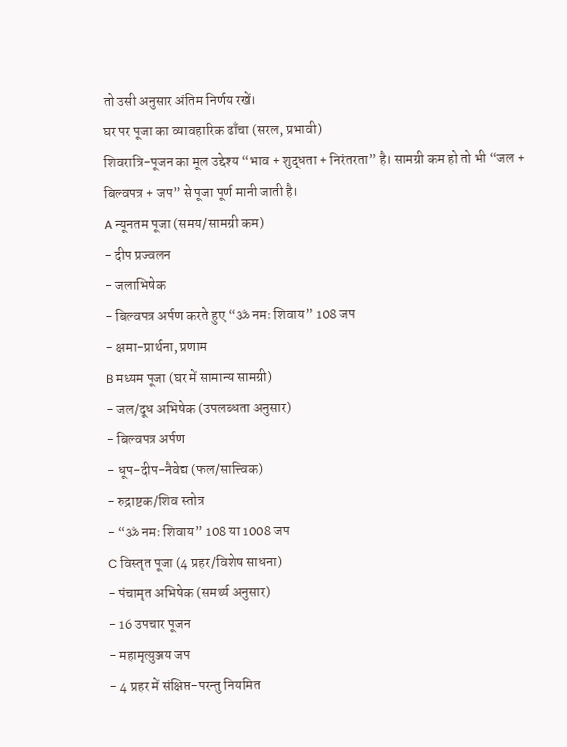तो उसी अनुसार अंतिम निर्णय रखें।
घर पर पूजा का व्यावहारिक ढाँचा (सरल, प्रभावी)
शिवरात्रि-पूजन का मूल उद्देश्य “भाव + शुद्धता + निरंतरता” है। सामग्री कम हो तो भी “जल + बिल्वपत्र + जप” से पूजा पूर्ण मानी जाती है।
A न्यूनतम पूजा (समय/सामग्री कम)
- दीप प्रज्वलन
- जलाभिषेक
- बिल्वपत्र अर्पण करते हुए “ॐ नमः शिवाय” 108 जप
- क्षमा-प्रार्थना, प्रणाम
B मध्यम पूजा (घर में सामान्य सामग्री)
- जल/दूध अभिषेक (उपलब्धता अनुसार)
- बिल्वपत्र अर्पण
- धूप-दीप-नैवेद्य (फल/सात्त्विक)
- रुद्राष्टक/शिव स्तोत्र
- “ॐ नमः शिवाय” 108 या 1008 जप
C विस्तृत पूजा (4 प्रहर/विशेष साधना)
- पंचामृत अभिषेक (समर्थ्य अनुसार)
- 16 उपचार पूजन
- महामृत्युञ्जय जप
- 4 प्रहर में संक्षिप्त-परन्तु नियमित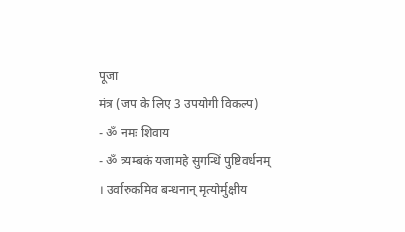पूजा
मंत्र (जप के लिए 3 उपयोगी विकल्प)
- ॐ नमः शिवाय
- ॐ त्र्यम्बकं यजामहे सुगन्धिं पुष्टिवर्धनम् । उर्वारुकमिव बन्धनान् मृत्योर्मुक्षीय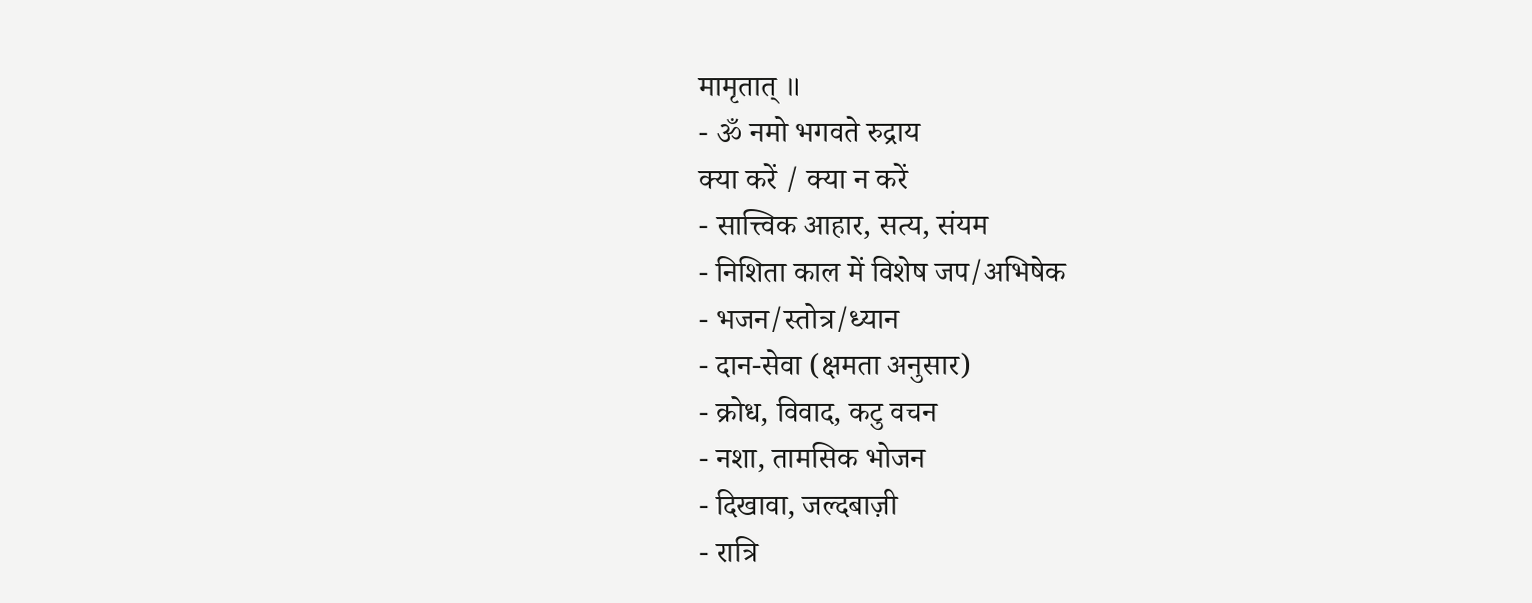मामृतात् ॥
- ॐ नमो भगवते रुद्राय
क्या करें / क्या न करें
- सात्त्विक आहार, सत्य, संयम
- निशिता काल में विशेष जप/अभिषेक
- भजन/स्तोत्र/ध्यान
- दान-सेवा (क्षमता अनुसार)
- क्रोध, विवाद, कटु वचन
- नशा, तामसिक भोजन
- दिखावा, जल्दबाज़ी
- रात्रि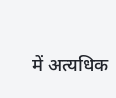में अत्यधिक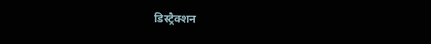डिस्ट्रैक्शन